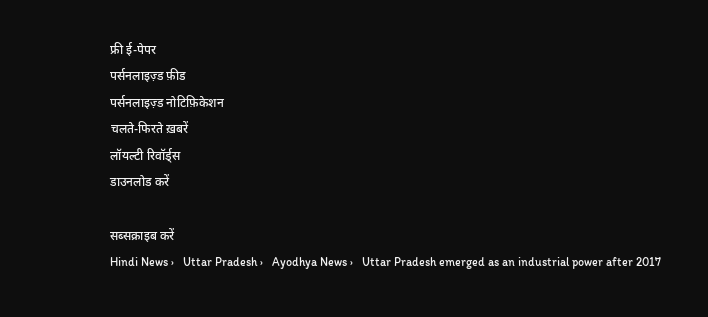फ्री ई-पेपर
पर्सनलाइज़्ड फ़ीड
पर्सनलाइज़्ड नोटिफ़िकेशन
चलते-फिरते ख़बरें
लॉयल्टी रिवॉर्ड्स
डाउनलोड करें

सब्सक्राइब करें
Hindi News ›   Uttar Pradesh ›   Ayodhya News ›   Uttar Pradesh emerged as an industrial power after 2017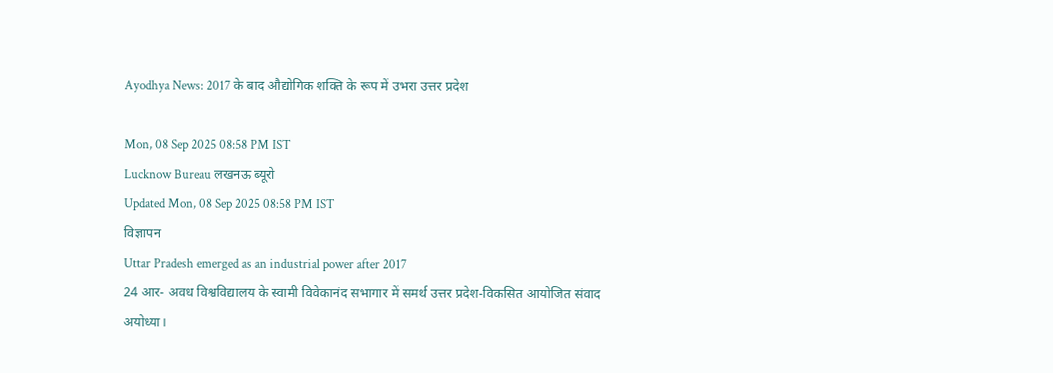Ayodhya News: 2017 के बाद औद्योगिक शक्ति के रूप में उभरा उत्तर प्रदेश

Mon, 08 Sep 2025 08:58 PM IST
Lucknow Bureau लखनऊ ब्यूरो
Updated Mon, 08 Sep 2025 08:58 PM IST
विज्ञापन
Uttar Pradesh emerged as an industrial power after 2017
24 आर- अवध विश्वविद्यालय के स्वामी विवेकानंद सभागार में समर्थ उत्तर प्रदेश-विकसित आयोजित संवाद
अयोध्या।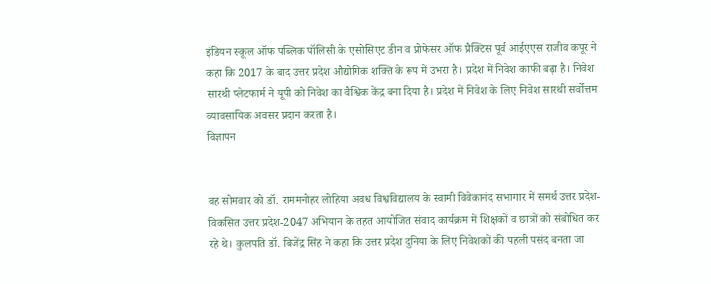इंडियन स्कूल ऑफ पब्लिक पॉलिसी के एसोसिएट डीन व प्रोफेसर ऑफ प्रैक्टिस पूर्व आईएएस राजीव कपूर ने कहा कि 2017 के बाद उत्तर प्रदेश औद्योगिक शक्ति के रूप में उभरा है। प्रदेश में निवेश काफी बढ़ा है। निवेश सारथी प्लेटफार्म ने यूपी को निवेश का वैश्विक केंद्र बना दिया है। प्रदेश में निवेश के लिए निवेश सारथी सर्वोत्तम व्यावसायिक अवसर प्रदान करता है।
विज्ञापन


वह सोमवार को डॉ. राममनोहर लोहिया अवध विश्वविद्यालय के स्वामी विवेकानंद सभागार में समर्थ उत्तर प्रदेश-विकसित उत्तर प्रदेश-2047 अभियान के तहत आयोजित संवाद कार्यक्रम में शिक्षकों व छात्रों को संबोधित कर रहे थे। कुलपति डॉ. बिजेंद्र सिंह ने कहा कि उत्तर प्रदेश दुनिया के लिए निवेशकों की पहली पसंद बनता जा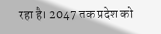रहा है। 2047 तक प्रदेश को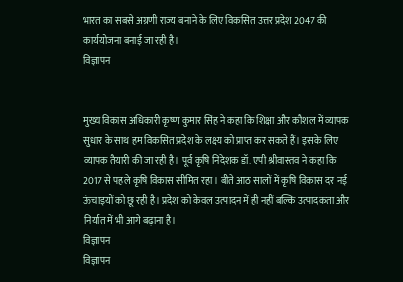भारत का सबसे अग्रणी राज्य बनाने के लिए विकसित उत्तर प्रदेश 2047 की कार्ययोजना बनाई जा रही है।
विज्ञापन


मुख्य विकास अधिकारी कृष्ण कुमार सिंह ने कहा कि शिक्षा और कौशल में व्यापक सुधार के साथ हम विकसित प्रदेश के लक्ष्य को प्राप्त कर सकते हैं। इसके लिए व्यापक तैयारी की जा रही है। पूर्व कृषि निदेशक डॉ. एपी श्रीवास्तव ने कहा कि 2017 से पहले कृषि विकास सीमित रहा। बीते आठ सालों में कृषि विकास दर नई ऊंचाइयों को छू रही है। प्रदेश को केवल उत्पादन में ही नहीं बल्कि उत्पादकता और निर्यात में भी आगे बढ़ाना है।
विज्ञापन
विज्ञापन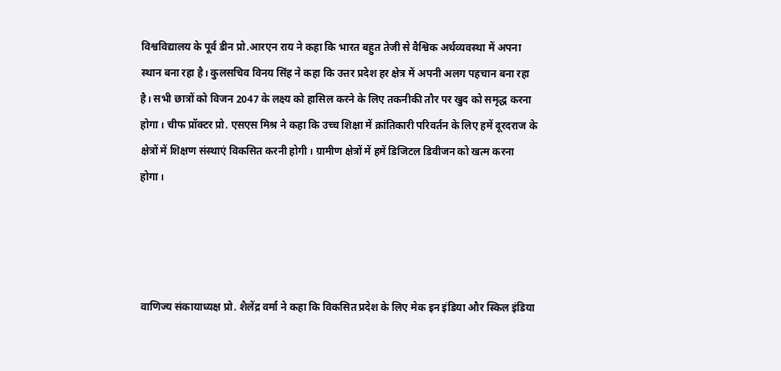विश्वविद्यालय के पूर्व डीन प्रो.आरएन राय ने कहा कि भारत बहुत तेजी से वैश्विक अर्थव्यवस्था में अपना स्थान बना रहा है। कुलसचिव विनय सिंह ने कहा कि उत्तर प्रदेश हर क्षेत्र में अपनी अलग पहचान बना रहा है। सभी छात्रों को विजन 2047 के लक्ष्य को हासिल करने के लिए तकनीकी तौर पर खुद को समृद्ध करना होगा। चीफ प्रॉक्टर प्रो. एसएस मिश्र ने कहा कि उच्च शिक्षा में क्रांतिकारी परिवर्तन के लिए हमें दूरदराज के क्षेत्रों में शिक्षण संस्थाएं विकसित करनी होगी। ग्रामीण क्षेत्रों में हमें डिजिटल डिवीजन को खत्म करना होगा।




वाणिज्य संकायाध्यक्ष प्रो. शैलेंद्र वर्मा ने कहा कि विकसित प्रदेश के लिए मेक इन इंडिया और स्किल इंडिया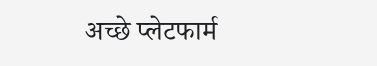अच्छे प्लेटफार्म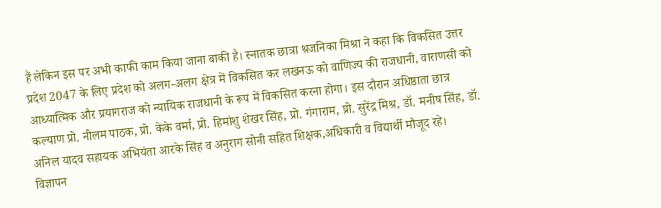हैं लेकिन इस पर अभी काफी काम किया जाना बाकी है। स्नातक छात्रा श्रजनिका मिश्रा ने कहा कि विकसित उत्तर प्रदेश 2047 के लिए प्रदेश को अलग-अलग क्षेत्र में विकसित कर लखनऊ को वाणिज्य की राजधानी, वाराणसी को आध्यात्मिक और प्रयागराज को न्यायिक राजधानी के रूप में विकसित करना होगा। इस दौरान अधिष्ठाता छात्र कल्याण प्रो. नीलम पाठक, प्रो. केके वर्मा, प्रो. हिमांशु शेखर सिंह, प्रो. गंगाराम, प्रो. सुरेंद्र मिश्र, डॉ. मनीष सिंह, डॉ. अनिल यादव सहायक अभियंता आरके सिंह व अनुराग सोनी सहित शिक्षक,अधिकारी व विद्यार्थी मौजूद रहे।
विज्ञापन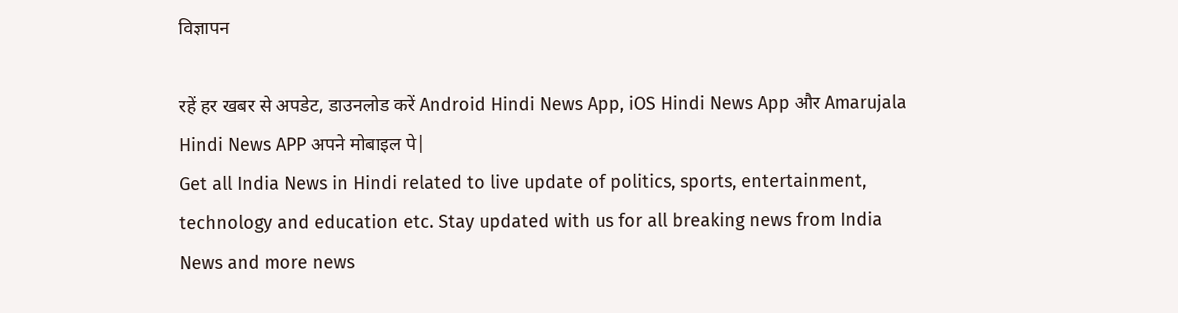विज्ञापन

रहें हर खबर से अपडेट, डाउनलोड करें Android Hindi News App, iOS Hindi News App और Amarujala Hindi News APP अपने मोबाइल पे|
Get all India News in Hindi related to live update of politics, sports, entertainment, technology and education etc. Stay updated with us for all breaking news from India News and more news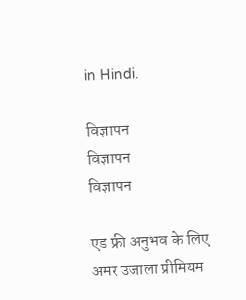in Hindi.

विज्ञापन
विज्ञापन
विज्ञापन

एड फ्री अनुभव के लिए अमर उजाला प्रीमियम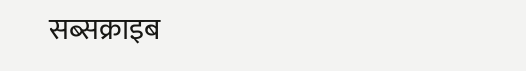सब्सक्राइब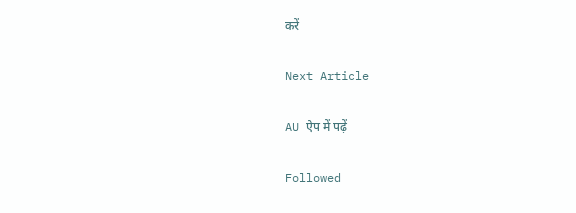करें

Next Article

AU ऐप में पढ़ें

Followed